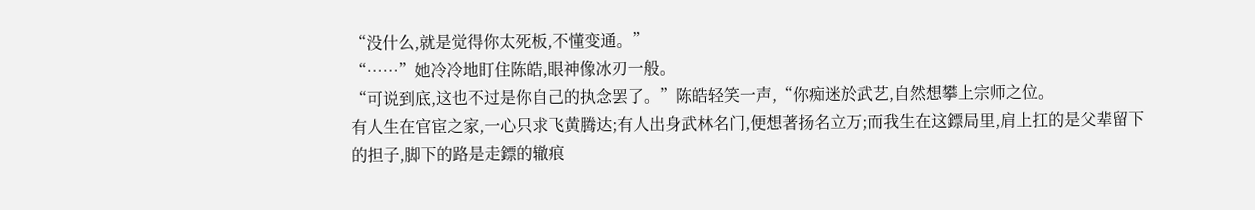“没什么,就是觉得你太死板,不懂变通。”
“……”她冷冷地盯住陈皓,眼神像冰刃一般。
“可说到底,这也不过是你自己的执念罢了。”陈皓轻笑一声,“你痴迷於武艺,自然想攀上宗师之位。
有人生在官宦之家,一心只求飞黄腾达;有人出身武林名门,便想著扬名立万;而我生在这鏢局里,肩上扛的是父辈留下的担子,脚下的路是走鏢的辙痕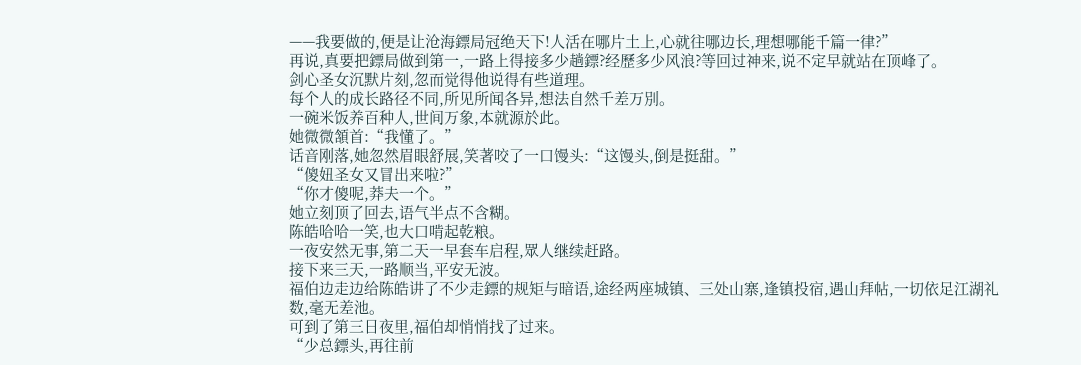——我要做的,便是让沧海鏢局冠绝天下!人活在哪片土上,心就往哪边长,理想哪能千篇一律?”
再说,真要把鏢局做到第一,一路上得接多少趟鏢?经歷多少风浪?等回过神来,说不定早就站在顶峰了。
剑心圣女沉默片刻,忽而觉得他说得有些道理。
每个人的成长路径不同,所见所闻各异,想法自然千差万別。
一碗米饭养百种人,世间万象,本就源於此。
她微微頷首:“我懂了。”
话音刚落,她忽然眉眼舒展,笑著咬了一口馒头:“这馒头,倒是挺甜。”
“傻妞圣女又冒出来啦?”
“你才傻呢,莽夫一个。”
她立刻顶了回去,语气半点不含糊。
陈皓哈哈一笑,也大口啃起乾粮。
一夜安然无事,第二天一早套车启程,眾人继续赶路。
接下来三天,一路顺当,平安无波。
福伯边走边给陈皓讲了不少走鏢的规矩与暗语,途经两座城镇、三处山寨,逢镇投宿,遇山拜帖,一切依足江湖礼数,毫无差池。
可到了第三日夜里,福伯却悄悄找了过来。
“少总鏢头,再往前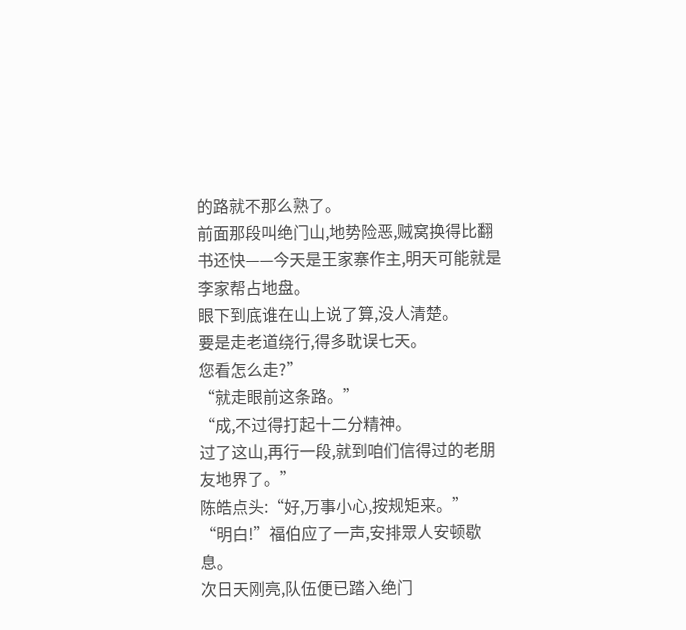的路就不那么熟了。
前面那段叫绝门山,地势险恶,贼窝换得比翻书还快——今天是王家寨作主,明天可能就是李家帮占地盘。
眼下到底谁在山上说了算,没人清楚。
要是走老道绕行,得多耽误七天。
您看怎么走?”
“就走眼前这条路。”
“成,不过得打起十二分精神。
过了这山,再行一段,就到咱们信得过的老朋友地界了。”
陈皓点头:“好,万事小心,按规矩来。”
“明白!”福伯应了一声,安排眾人安顿歇息。
次日天刚亮,队伍便已踏入绝门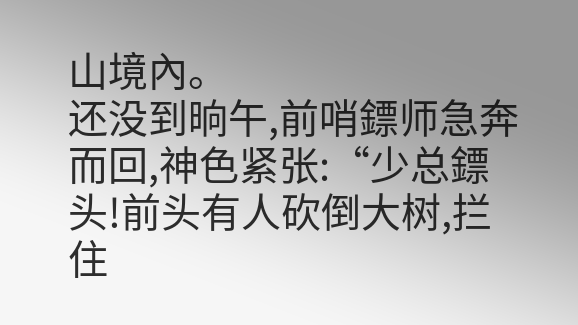山境內。
还没到晌午,前哨鏢师急奔而回,神色紧张:“少总鏢头!前头有人砍倒大树,拦住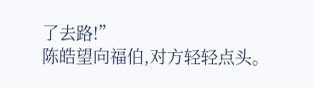了去路!”
陈皓望向福伯,对方轻轻点头。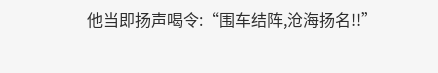他当即扬声喝令:“围车结阵,沧海扬名!!”